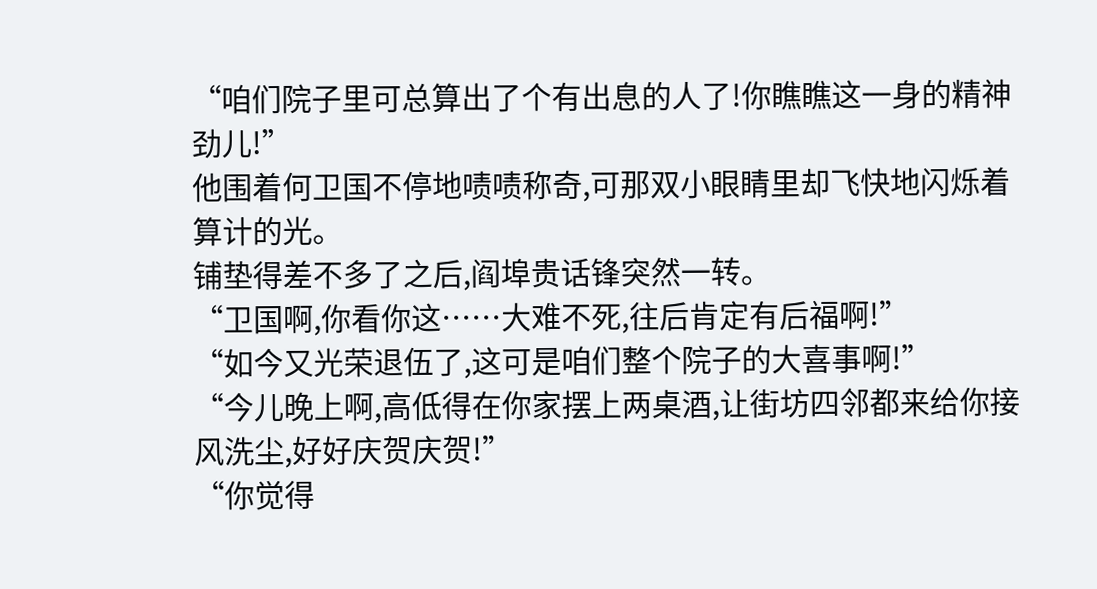“咱们院子里可总算出了个有出息的人了!你瞧瞧这一身的精神劲儿!”
他围着何卫国不停地啧啧称奇,可那双小眼睛里却飞快地闪烁着算计的光。
铺垫得差不多了之后,阎埠贵话锋突然一转。
“卫国啊,你看你这……大难不死,往后肯定有后福啊!”
“如今又光荣退伍了,这可是咱们整个院子的大喜事啊!”
“今儿晚上啊,高低得在你家摆上两桌酒,让街坊四邻都来给你接风洗尘,好好庆贺庆贺!”
“你觉得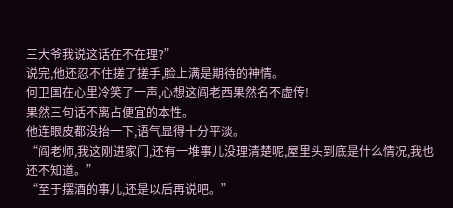三大爷我说这话在不在理?”
说完,他还忍不住搓了搓手,脸上满是期待的神情。
何卫国在心里冷笑了一声,心想这阎老西果然名不虚传!
果然三句话不离占便宜的本性。
他连眼皮都没抬一下,语气显得十分平淡。
“阎老师,我这刚进家门,还有一堆事儿没理清楚呢,屋里头到底是什么情况,我也还不知道。”
“至于摆酒的事儿,还是以后再说吧。”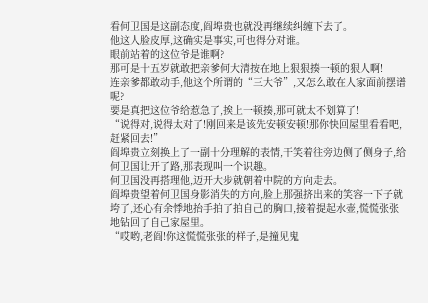看何卫国是这副态度,阎埠贵也就没再继续纠缠下去了。
他这人脸皮厚,这确实是事实,可也得分对谁。
眼前站着的这位爷是谁啊?
那可是十五岁就敢把亲爹何大清按在地上狠狠揍一顿的狠人啊!
连亲爹都敢动手,他这个所谓的“三大爷”,又怎么敢在人家面前摆谱呢?
要是真把这位爷给惹急了,挨上一顿揍,那可就太不划算了!
“说得对,说得太对了!刚回来是该先安顿安顿!那你快回屋里看看吧,赶紧回去!”
阎埠贵立刻换上了一副十分理解的表情,干笑着往旁边侧了侧身子,给何卫国让开了路,那表现叫一个识趣。
何卫国没再搭理他,迈开大步就朝着中院的方向走去。
阎埠贵望着何卫国身影消失的方向,脸上那强挤出来的笑容一下子就垮了,还心有余悸地抬手拍了拍自己的胸口,接着提起水壶,慌慌张张地钻回了自己家屋里。
“哎哟,老阎!你这慌慌张张的样子,是撞见鬼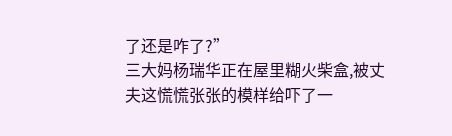了还是咋了?”
三大妈杨瑞华正在屋里糊火柴盒,被丈夫这慌慌张张的模样给吓了一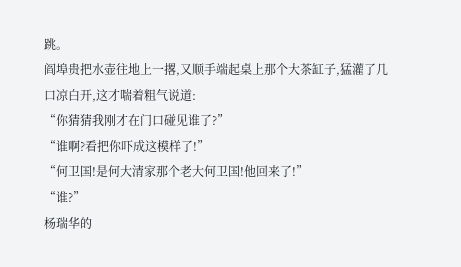跳。
阎埠贵把水壶往地上一撂,又顺手端起桌上那个大茶缸子,猛灌了几口凉白开,这才喘着粗气说道:
“你猜猜我刚才在门口碰见谁了?”
“谁啊?看把你吓成这模样了!”
“何卫国!是何大清家那个老大何卫国!他回来了!”
“谁?”
杨瑞华的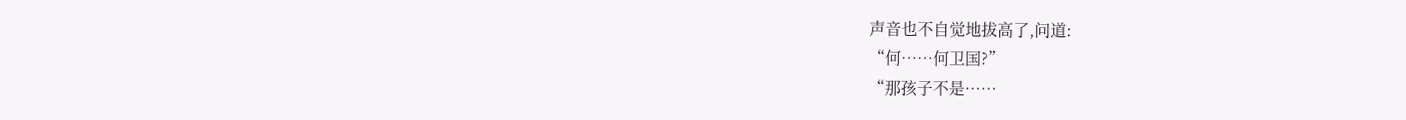声音也不自觉地拔高了,问道:
“何……何卫国?”
“那孩子不是……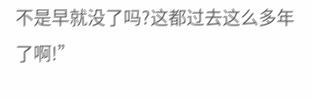不是早就没了吗?这都过去这么多年了啊!”